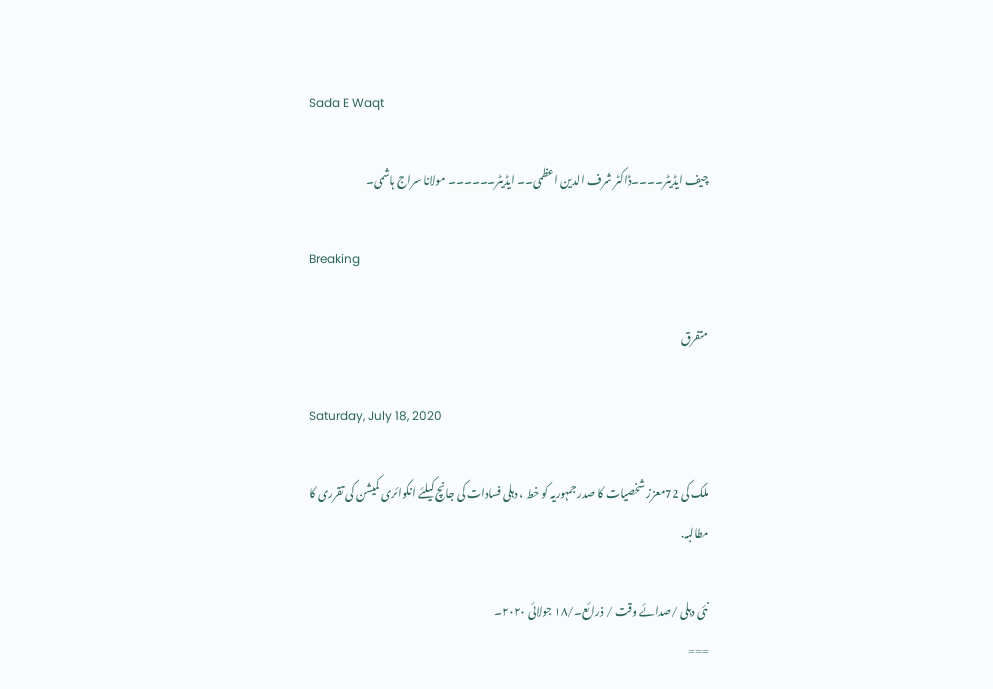Sada E Waqt

چیف ایڈیٹر۔۔۔۔ڈاکٹر شرف الدین اعظمی۔۔ ایڈیٹر۔۔۔۔۔۔ مولانا سراج ہاشمی۔

Breaking

متفرق

Saturday, July 18, 2020

ملک کی 72معزز شخصیات کا صدر جمہوریہ کو خط ، دہلی فسادات کی جانچ کیلئے انکوائری کمیشن کی تقرری کا مطالبہ.

نئی دہلی /صدائے وقت / ذرائع۔/١٨ جولائی ٢٠٢٠۔
===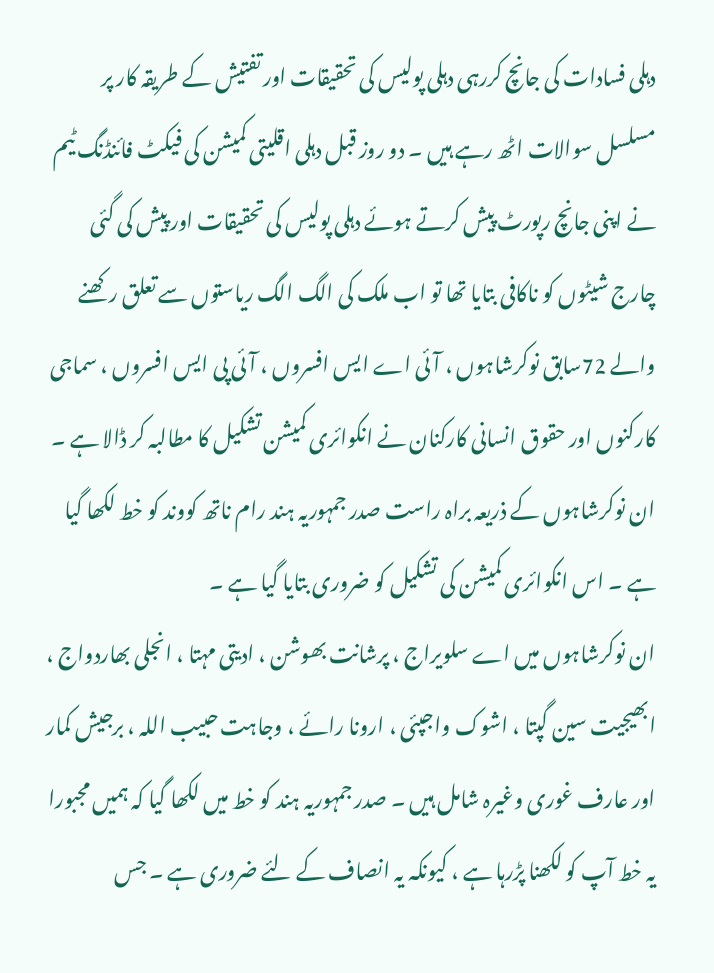دہلی فسادات کی جانچ کررہی دہلی پولیس کی تحقیقات اور تفتیش کے طریقہ کار پر مسلسل سوالات اٹھ رہے ہیں ۔ دو روز قبل دہلی اقلیتی کمیشن کی فیکٹ فائنڈنگ ٹیم نے اپنی جانچ رپورٹ پیش کرتے ہوئے دہلی پولیس کی تحقیقات اور پیش کی گئی چارج شیٹوں کو ناکافی بتایا تھا تو اب ملک کی الگ الگ ریاستوں سے تعلق رکھنے والے 72سابق نوکرشاہوں ، آئی اے ایس افسروں ، آئی پی ایس افسروں ، سماجی کارکنوں اور حقوق انسانی کارکنان نے انکوائری کمیشن تشکیل کا مطالبہ کر ڈالا ہے ۔
ان نوکرشاہوں کے ذریعہ براہ راست صدر جمہوریہ ہند رام ناتھ کووند کو خط لکھا گیا ہے ۔ اس انکوائری کمیشن کی تشکیل کو ضروری بتایا گیا ہے ۔
ان نوکرشاہوں میں اے سلویراج ، پرشانت بھوشن ، ادیتی مہتا ، انجلی بھاردواج ، ابھیجیت سین گپتا ، اشوک واجپئی ، ارونا رائے ، وجاہت حبیب اللہ ، برجیش کمار اور عارف غوری وغیرہ شامل ہیں ۔ صدر جمہوریہ ہند کو خط میں لکھا گیا کہ ہمیں مجبورا یہ خط آپ کو لکھنا پڑرہا ہے ، کیونکہ یہ انصاف کے لئے ضروری ہے ۔ جس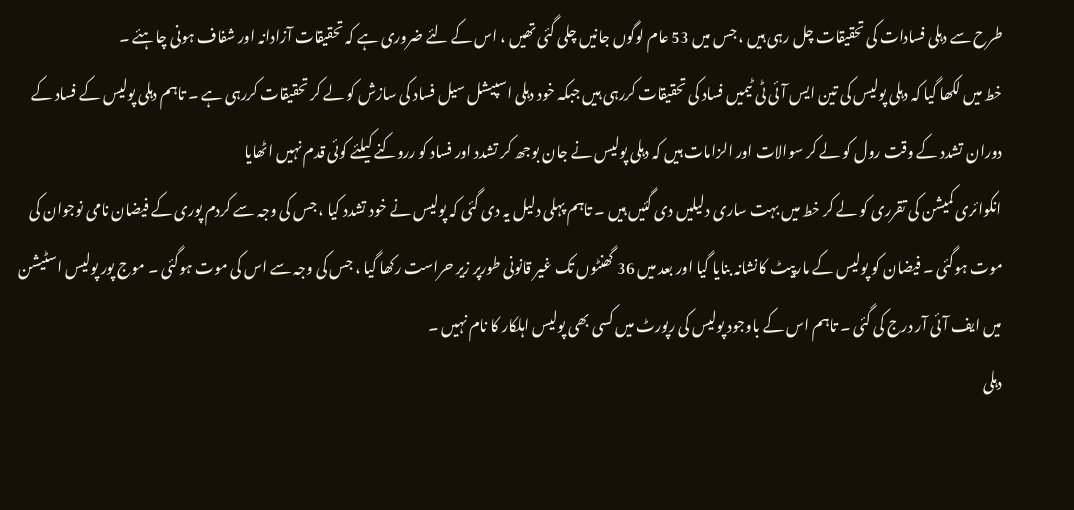طرح سے دہلی فسادات کی تحقیقات چل رہی ہیں ، جس میں 53 عام لوگوں جانیں چلی گئی تھیں ، اس کے لئے ضروری ہے کہ تحقیقات آزادانہ اور شفاف ہونی چاہئے ۔
خط میں لکھا گیا کہ دہلی پولیس کی تین ایس آئی ٹی ٹیمیں فساد کی تحقیقات کررہی ہیں جبکہ خود دہلی اسپیشل سیل فساد کی سازش کو لے کر تحقیقات کررہی ہے ۔ تاہم دہلی پولیس کے فساد کے دوران تشدد کے وقت رول کو لے کر سوالات اور الزامات ہیں کہ دہلی پولیس نے جان بوجھ کر تشدد اور فساد کو رروکنے کیلئے کوئی قدم نہیں اٹھایا
انکوائری کمیشن کی تقرری کو لے کر خط میں بہت ساری دلیلیں دی گئیں ہیں ۔ تاہم پہلی دلیل یہ دی گئی کہ پولیس نے خود تشدد کیا ، جس کی وجہ سے کردم پوری کے فیضان نامی نوجوان کی موت ہوگئی ۔ فیضان کو پولیس کے مارپیٹ کانشانہ بنایا گیا اور بعد میں 36 گھنٹوں تک غیر قانونی طورپر زیر حراست رکھا گیا ، جس کی وجہ سے اس کی موت ہوگئی ۔ موج پور پولیس اسٹیشن میں ایف آئی آر درج کی گئی ۔ تاہم اس کے باوجود پولیس کی رپورٹ میں کسی بھی پولیس اہلکار کا نام نہیں ۔
دہلی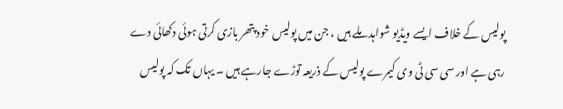پولیس کے خلاف ایسے ویڈیو شواہد ملے ہیں ، جن میں پولیس خود پتھر بازی کرتی ہوئی دکھائی دے رہی ہے اور سی سی ٹی وی کیمرے پولیس کے ذریعہ توڑے جارہے ہیں ۔ یہاں تک کہ پولیس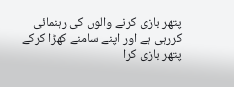پتھر بازی کرنے والوں کی رہنمائی کررہی ہے اور اپنے سامنے کھڑا کرکے پتھر بازی کرا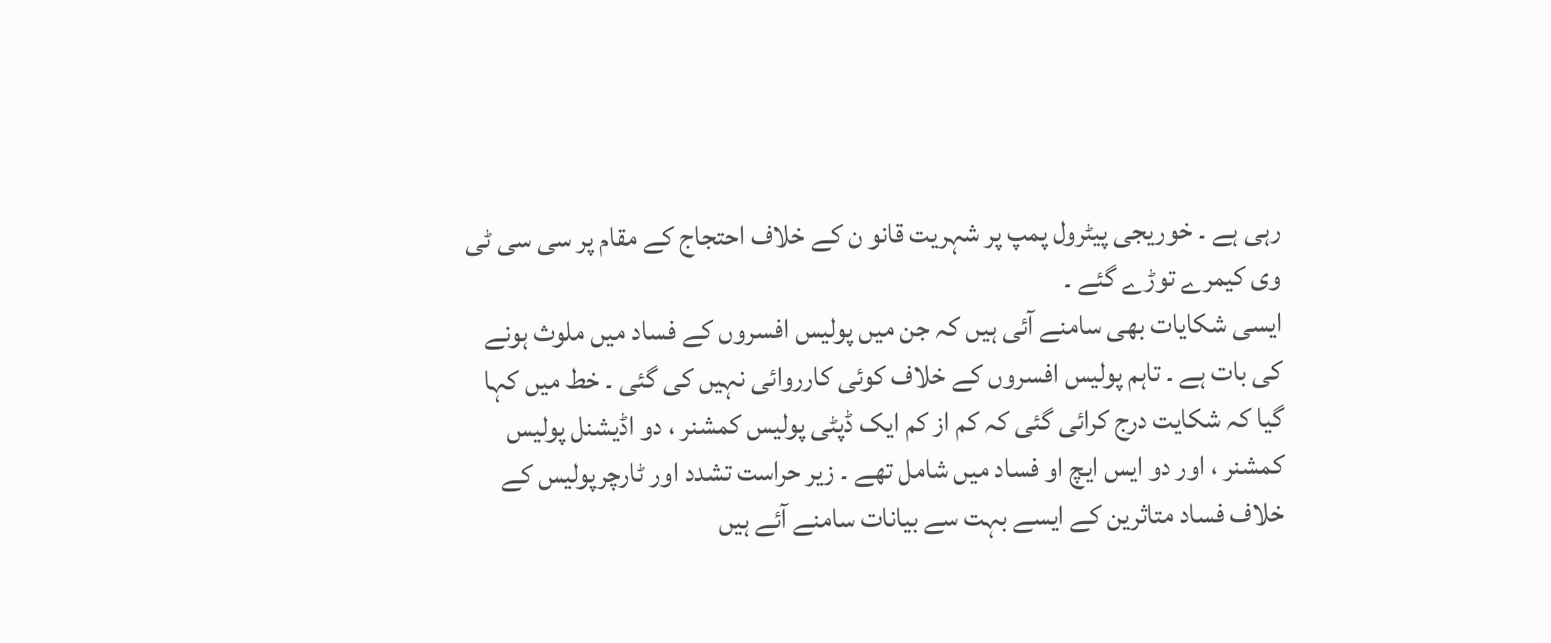رہی ہے ۔ خوریجی پیٹرول پمپ پر شہریت قانو ن کے خلاف احتجاج کے مقام پر سی سی ٹی وی کیمرے توڑے گئے ۔
ایسی شکایات بھی سامنے آئی ہیں کہ جن میں پولیس افسروں کے فساد میں ملوث ہونے کی بات ہے ۔ تاہم پولیس افسروں کے خلاف کوئی کارروائی نہیں کی گئی ۔ خط میں کہا گیا کہ شکایت درج کرائی گئی کہ کم از کم ایک ڈپٹی پولیس کمشنر ، دو اڈیشنل پولیس کمشنر ، اور دو ایس ایچ او فساد میں شامل تھے ۔ زیر حراست تشدد اور ٹارچرپولیس کے خلاف فساد متاثرین کے ایسے بہت سے بیانات سامنے آئے ہیں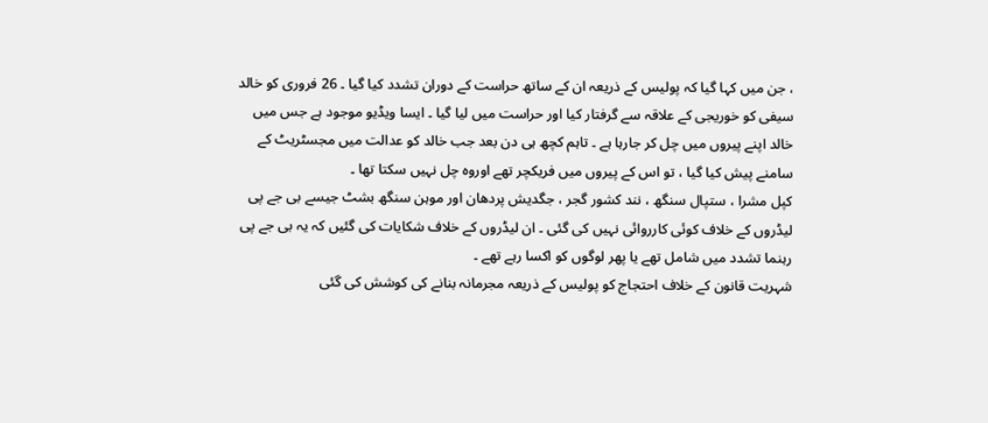، جن میں کہا گیا کہ پولیس کے ذریعہ ان کے ساتھ حراست کے دوران تشدد کیا گیا ۔ 26 فروری کو خالد سیفی کو خوریجی کے علاقہ سے گرفتار کیا اور حراست میں لیا گیا ۔ ایسا ویڈیو موجود ہے جس میں خالد اپنے پیروں میں چل کر جارہا ہے ۔ تاہم کچھ ہی دن بعد جب خالد کو عدالت میں مجسٹریٹ کے سامنے پیش کیا گیا ، تو اس کے پیروں میں فریکچر تھے اوروہ چل نہیں سکتا تھا ۔
کپل مشرا ، ستپال سنگھ ، نند کشور گجر ، جگدیش پردھان اور موہن سنگھ بشٹ جیسے بی جے پی لیڈروں کے خلاف کوئی کارروائی نہیں کی گئی ۔ ان لیڈروں کے خلاف شکایات کی گئیں کہ یہ بی جے پی رہنما تشدد میں شامل تھے یا پھر لوگوں کو اکسا رہے تھے ۔
شہریت قانون کے خلاف احتجاج کو پولیس کے ذریعہ مجرمانہ بنانے کی کوشش کی گئی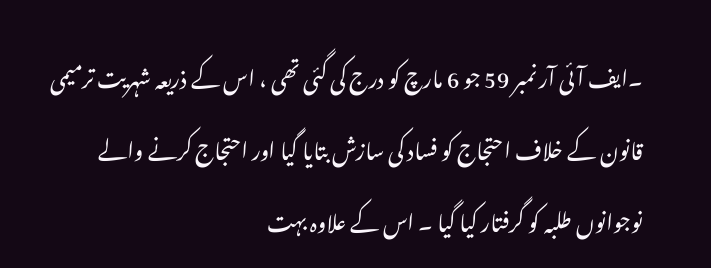۔ایف آئی آر نمبر 59 جو 6 مارچ کو درج کی گئی تھی ، اس کے ذریعہ شہریت ترمیمی قانون کے خلاف احتجاج کو فساد کی سازش بتایا گیا اور احتجاج کرنے والے نوجوانوں طلبہ کو گرفتار کیا گیا ۔ اس کے علاوہ بہت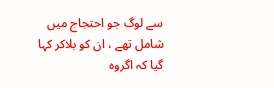سے لوگ جو احتجاج میں شامل تھے ، ان کو بلاکر کہا گیا کہ اگروہ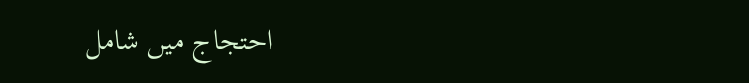احتجاج میں شامل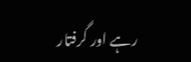رہے اور گرفتار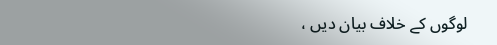لوگوں کے خلاف بیان دیں ،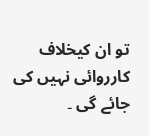تو ان کیخلاف کارروائی نہیں کی جائے گی ۔